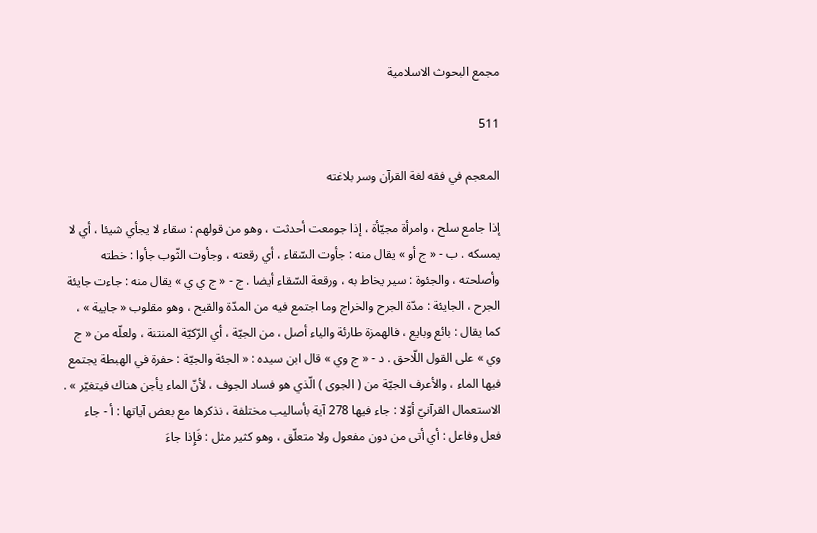مجمع البحوث الاسلامية

511

المعجم في فقه لغة القرآن وسر بلاغته

إذا جامع سلح ، وامرأة مجيّأة ، إذا جومعت أحدثت ، وهو من قولهم : سقاء لا يجأي شيئا ، أي لا يمسكه . ب - « ج أو » يقال منه : جأوت السّقاء ، أي رقعته ، وجأوت الثّوب جأوا : خطته وأصلحته ، والجئوة : سير يخاط به ، ورقعة السّقاء أيضا . ج - « ج ي ي » يقال منه : جاءت جايئة الجرح ، الجايئة : مدّة الجرح والخراج وما اجتمع فيه من المدّة والقيح ، وهو مقلوب « جايية » ، كما يقال : بائع وبايع ، فالهمزة طارئة والياء أصل ، من الجيّة ، أي الرّكيّة المنتنة ، ولعلّه من « ج وي » على القول اللّاحق . د - « ج وي » قال ابن سيده : « الجئة والجيّة : حفرة في الهبطة يجتمع فيها الماء ، والأعرف الجيّة من ( الجوى ) الّذي هو فساد الجوف ، لأنّ الماء يأجن هناك فيتغيّر » . الاستعمال القرآنيّ أوّلا : جاء فيها 278 آية بأساليب مختلفة ، نذكرها مع بعض آياتها : أ - جاء فعل وفاعل : أي أتى من دون مفعول ولا متعلّق ، وهو كثير مثل : فَإِذا جاءَ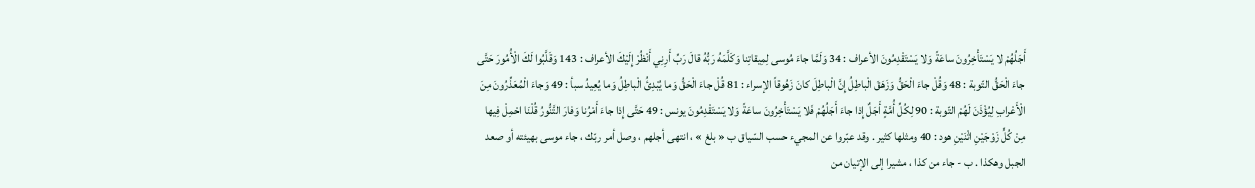أَجَلُهُمْ لا يَسْتَأْخِرُونَ ساعَةً وَلا يَسْتَقْدِمُونَ الأعراف : 34 وَلَمَّا جاءَ مُوسى لِمِيقاتِنا وَكَلَّمَهُ رَبُّهُ قالَ رَبِّ أَرِنِي أَنْظُرْ إِلَيْكَ الأعراف : 143 وَقَلَّبُوا لَكَ الْأُمُورَ حَتَّى جاءَ الْحَقُّ التّوبة : 48 وَقُلْ جاءَ الْحَقُّ وَزَهَقَ الْباطِلُ إِنَّ الْباطِلَ كانَ زَهُوقاً الإسراء : 81 قُلْ جاءَ الْحَقُّ وَما يُبْدِئُ الْباطِلُ وَما يُعِيدُ سبأ : 49 وَجاءَ الْمُعَذِّرُونَ مِنَ الْأَعْرابِ لِيُؤْذَنَ لَهُمْ التّوبة : 90 لِكُلِّ أُمَّةٍ أَجَلٌ إِذا جاءَ أَجَلُهُمْ فَلا يَسْتَأْخِرُونَ ساعَةً وَلا يَسْتَقْدِمُونَ يونس : 49 حَتَّى إِذا جاءَ أَمْرُنا وَفارَ التَّنُّورُ قُلْنَا احْمِلْ فِيها مِنْ كُلٍّ زَوْجَيْنِ اثْنَيْنِ هود : 40 ومثلها كثير . وقد عبّروا عن المجيء حسب السّياق ب « بلغ » ، انتهى أجلهم ، وصل أمر ربّك ، جاء موسى بهيئته أو صعد الجبل وهكذا . ب - جاء من كذا ، مشيرا إلى الإتيان من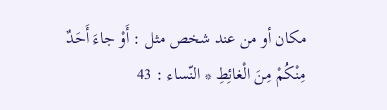مكان أو من عند شخص مثل : أَوْ جاءَ أَحَدٌ مِنْكُمْ مِنَ الْغائِطِ * النّساء : 43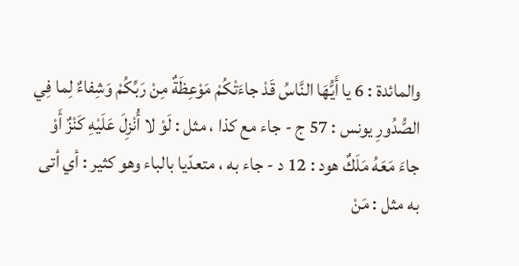والمائدة : 6 يا أَيُّهَا النَّاسُ قَدْ جاءَتْكُمْ مَوْعِظَةٌ مِنْ رَبِّكُمْ وَشِفاءٌ لِما فِي الصُّدُورِ يونس : 57 ج - جاء مع كذا ، مثل : لَوْ لا أُنْزِلَ عَلَيْهِ كَنْزٌ أَوْ جاءَ مَعَهُ مَلَكٌ هود : 12 د - جاء به ، متعدّيا بالباء وهو كثير : أي أتى به مثل : مَنْ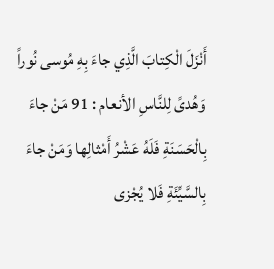أَنْزَلَ الْكِتابَ الَّذِي جاءَ بِهِ مُوسى نُوراً وَهُدىً لِلنَّاسِ الأنعام : 91 مَنْ جاءَ بِالْحَسَنَةِ فَلَهُ عَشْرُ أَمْثالِها وَمَنْ جاءَ بِالسَّيِّئَةِ فَلا يُجْزى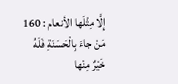إِلَّا مِثْلَها الأنعام : 160 مَنْ جاءَ بِالْحَسَنَةِ فَلَهُ خَيْرٌ مِنْها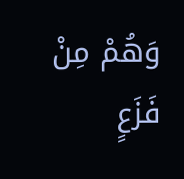وَهُمْ مِنْ فَزَعٍ